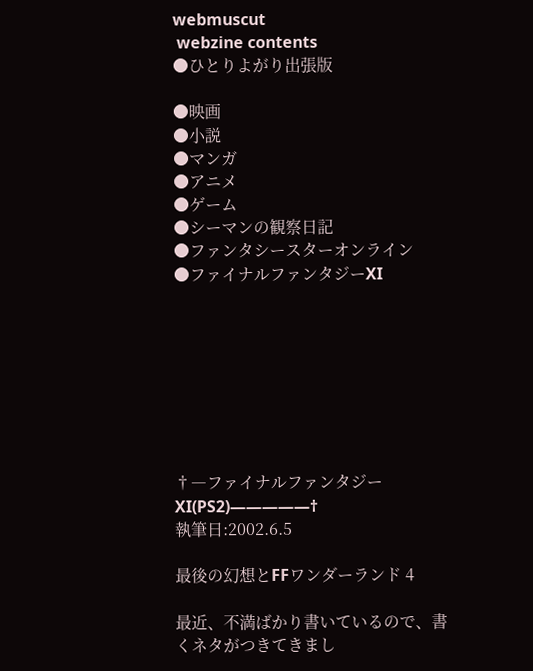webmuscut
 webzine contents
●ひとりよがり出張版

●映画
●小説
●マンガ
●アニメ
●ゲーム
●シーマンの観察日記
●ファンタシースターオンライン
●ファイナルファンタジーXI








†―ファイナルファンタジーXI(PS2)―――――†
執筆日:2002.6.5

最後の幻想とFFワンダーランド 4

最近、不満ばかり書いているので、書くネタがつきてきまし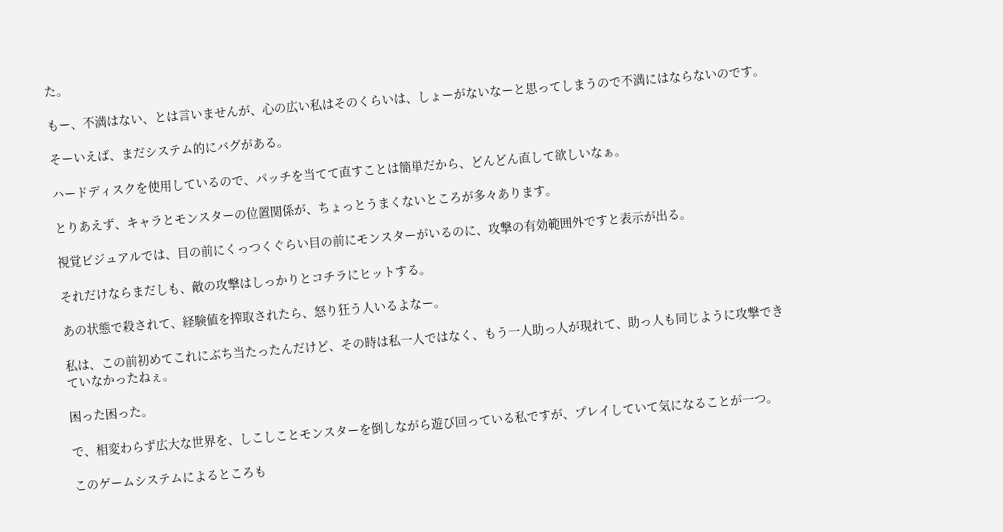た。

もー、不満はない、とは言いませんが、心の広い私はそのくらいは、しょーがないなーと思ってしまうので不満にはならないのです。

そーいえば、まだシステム的にバグがある。

ハードディスクを使用しているので、パッチを当てて直すことは簡単だから、どんどん直して欲しいなぁ。

とりあえず、キャラとモンスターの位置関係が、ちょっとうまくないところが多々あります。

視覚ビジュアルでは、目の前にくっつくぐらい目の前にモンスターがいるのに、攻撃の有効範囲外ですと表示が出る。

それだけならまだしも、敵の攻撃はしっかりとコチラにヒットする。

あの状態で殺されて、経験値を搾取されたら、怒り狂う人いるよなー。

私は、この前初めてこれにぶち当たったんだけど、その時は私一人ではなく、もう一人助っ人が現れて、助っ人も同じように攻撃できていなかったねぇ。

困った困った。

で、相変わらず広大な世界を、しこしことモンスターを倒しながら遊び回っている私ですが、プレイしていて気になることが一つ。

このゲームシステムによるところも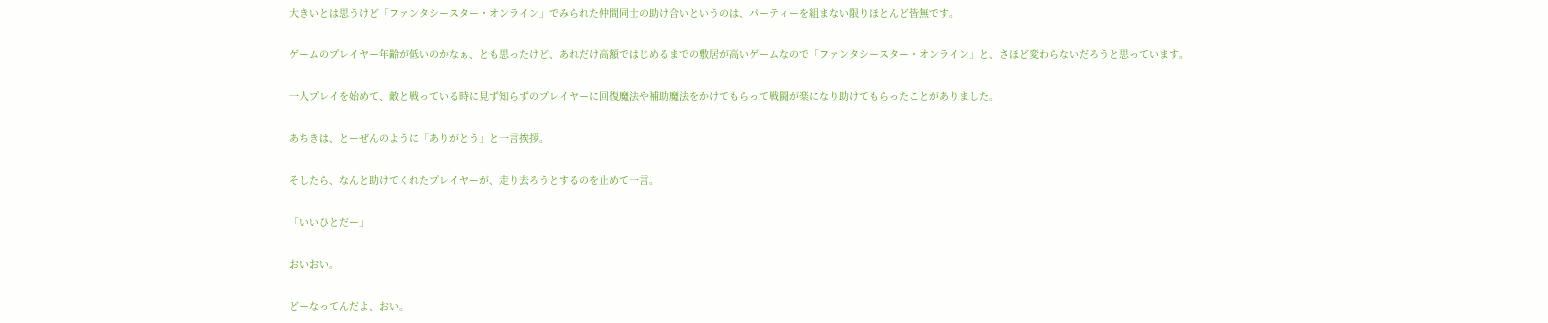大きいとは思うけど「ファンタシースター・オンライン」でみられた仲間同士の助け合いというのは、パーティーを組まない限りほとんど皆無です。

ゲームのプレイヤー年齢が低いのかなぁ、とも思ったけど、あれだけ高額ではじめるまでの敷居が高いゲームなので「ファンタシースター・オンライン」と、さほど変わらないだろうと思っています。

一人プレイを始めて、敵と戦っている時に見ず知らずのプレイヤーに回復魔法や補助魔法をかけてもらって戦闘が楽になり助けてもらったことがありました。

あちきは、とーぜんのように「ありがとう」と一言挨拶。

そしたら、なんと助けてくれたプレイヤーが、走り去ろうとするのを止めて一言。

「いいひとだー」

おいおい。

どーなってんだよ、おい。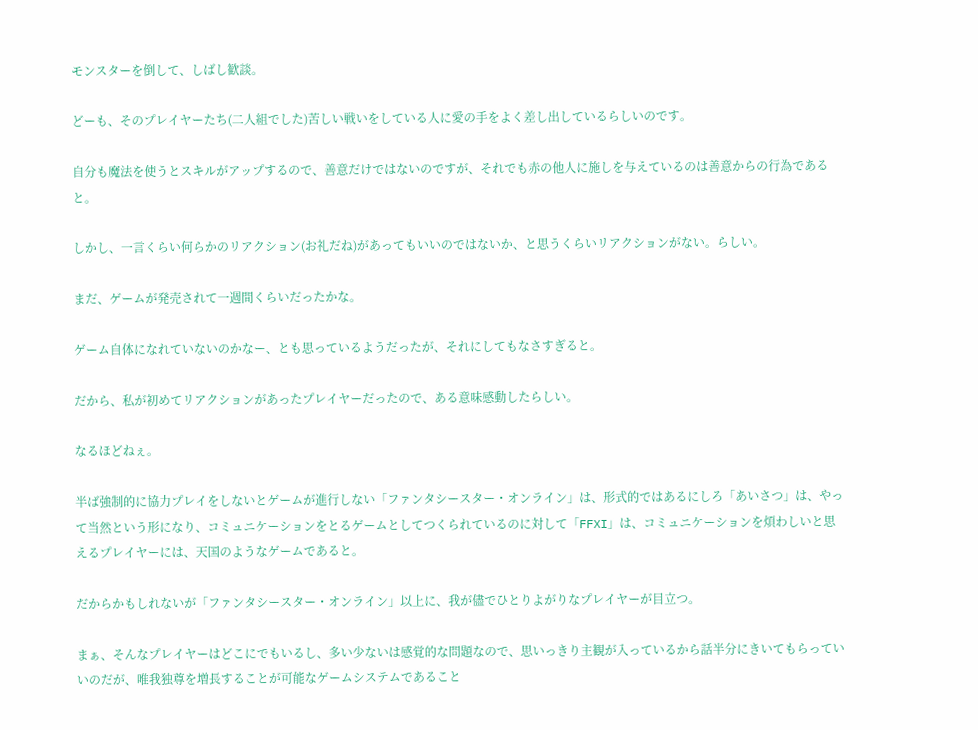モンスターを倒して、しばし歓談。

どーも、そのプレイヤーたち(二人組でした)苦しい戦いをしている人に愛の手をよく差し出しているらしいのです。

自分も魔法を使うとスキルがアップするので、善意だけではないのですが、それでも赤の他人に施しを与えているのは善意からの行為であると。

しかし、一言くらい何らかのリアクション(お礼だね)があってもいいのではないか、と思うくらいリアクションがない。らしい。

まだ、ゲームが発売されて一週間くらいだったかな。

ゲーム自体になれていないのかなー、とも思っているようだったが、それにしてもなさすぎると。

だから、私が初めてリアクションがあったプレイヤーだったので、ある意味感動したらしい。

なるほどねぇ。

半ば強制的に協力プレイをしないとゲームが進行しない「ファンタシースター・オンライン」は、形式的ではあるにしろ「あいさつ」は、やって当然という形になり、コミュニケーションをとるゲームとしてつくられているのに対して「FFXI」は、コミュニケーションを煩わしいと思えるプレイヤーには、天国のようなゲームであると。

だからかもしれないが「ファンタシースター・オンライン」以上に、我が儘でひとりよがりなプレイヤーが目立つ。

まぁ、そんなプレイヤーはどこにでもいるし、多い少ないは感覚的な問題なので、思いっきり主観が入っているから話半分にきいてもらっていいのだが、唯我独尊を増長することが可能なゲームシステムであること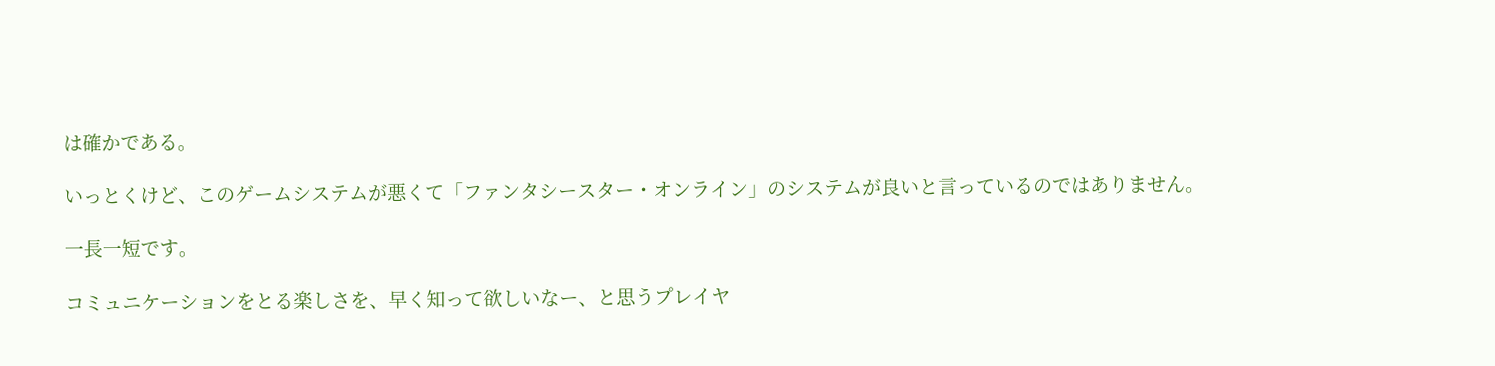は確かである。

いっとくけど、このゲームシステムが悪くて「ファンタシースター・オンライン」のシステムが良いと言っているのではありません。

一長一短です。

コミュニケーションをとる楽しさを、早く知って欲しいなー、と思うプレイヤ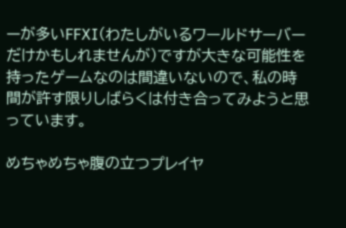ーが多いFFXI(わたしがいるワールドサーバーだけかもしれませんが)ですが大きな可能性を持ったゲームなのは間違いないので、私の時間が許す限りしばらくは付き合ってみようと思っています。

めちゃめちゃ腹の立つプレイヤ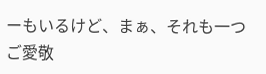ーもいるけど、まぁ、それも一つご愛敬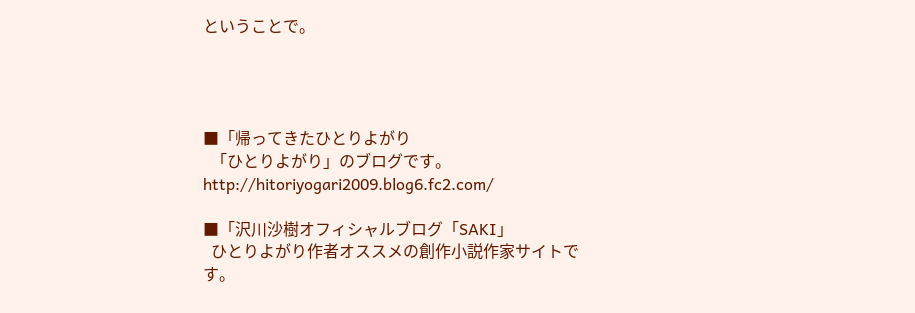ということで。




■「帰ってきたひとりよがり
  「ひとりよがり」のブログです。
http://hitoriyogari2009.blog6.fc2.com/

■「沢川沙樹オフィシャルブログ「SAKI」
  ひとりよがり作者オススメの創作小説作家サイトです。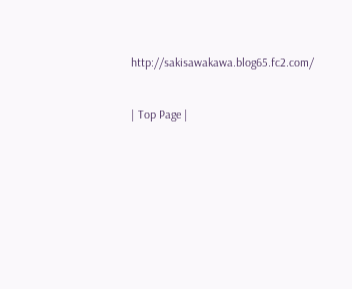http://sakisawakawa.blog65.fc2.com/


| Top Page |